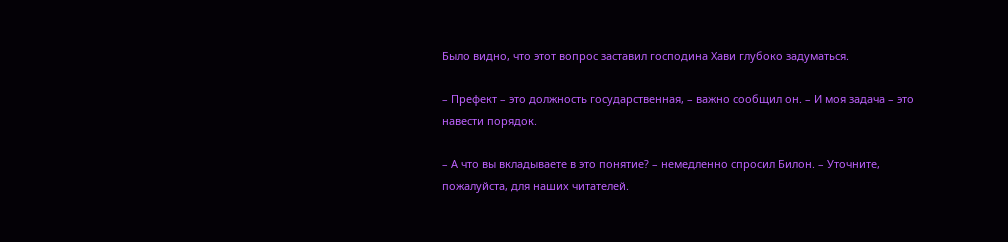Было видно, что этот вопрос заставил господина Хави глубоко задуматься.

– Префект – это должность государственная, – важно сообщил он. – И моя задача – это навести порядок.

– А что вы вкладываете в это понятие? – немедленно спросил Билон. – Уточните, пожалуйста, для наших читателей.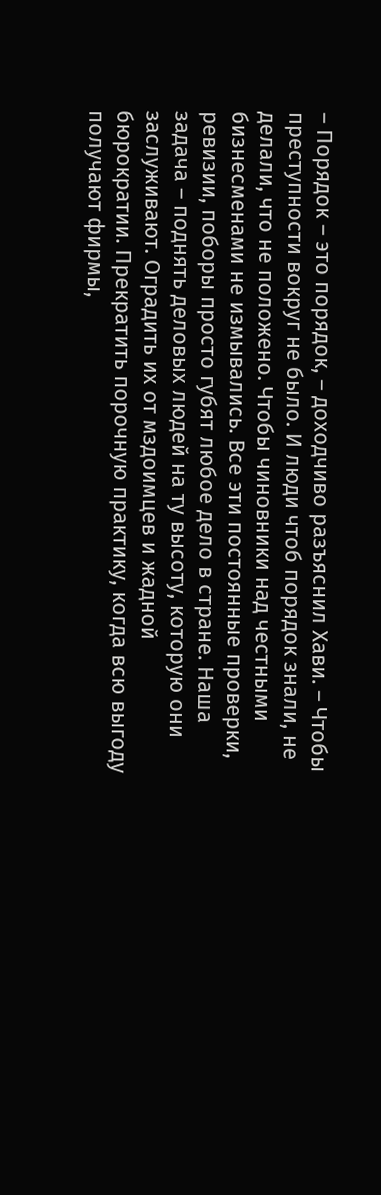– Порядок – это порядок, – доходчиво разъяснил Хави. – Чтобы преступности вокруг не было. И люди чтоб порядок знали, не делали, что не положено. Чтобы чиновники над честными бизнесменами не измывались. Все эти постоянные проверки, ревизии, поборы просто губят любое дело в стране. Наша задача – поднять деловых людей на ту высоту, которую они заслуживают. Оградить их от мздоимцев и жадной бюрократии. Прекратить порочную практику, когда всю выгоду получают фирмы,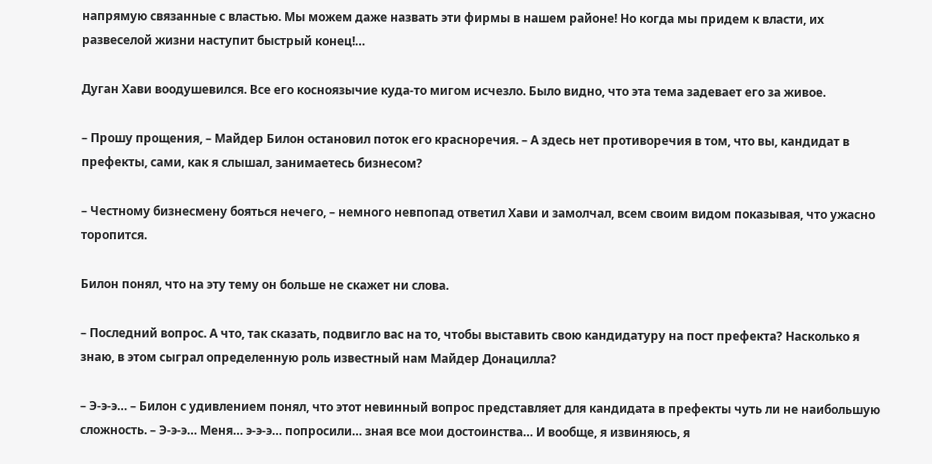напрямую связанные с властью. Мы можем даже назвать эти фирмы в нашем районе! Но когда мы придем к власти, их развеселой жизни наступит быстрый конец!…

Дуган Хави воодушевился. Все его косноязычие куда-то мигом исчезло. Было видно, что эта тема задевает его за живое.

– Прошу прощения, – Майдер Билон остановил поток его красноречия. – А здесь нет противоречия в том, что вы, кандидат в префекты, сами, как я слышал, занимаетесь бизнесом?

– Честному бизнесмену бояться нечего, – немного невпопад ответил Хави и замолчал, всем своим видом показывая, что ужасно торопится.

Билон понял, что на эту тему он больше не скажет ни слова.

– Последний вопрос. А что, так сказать, подвигло вас на то, чтобы выставить свою кандидатуру на пост префекта? Насколько я знаю, в этом сыграл определенную роль известный нам Майдер Донацилла?

– Э-э-э… – Билон с удивлением понял, что этот невинный вопрос представляет для кандидата в префекты чуть ли не наибольшую сложность. – Э-э-э… Меня… э-э-э… попросили… зная все мои достоинства… И вообще, я извиняюсь, я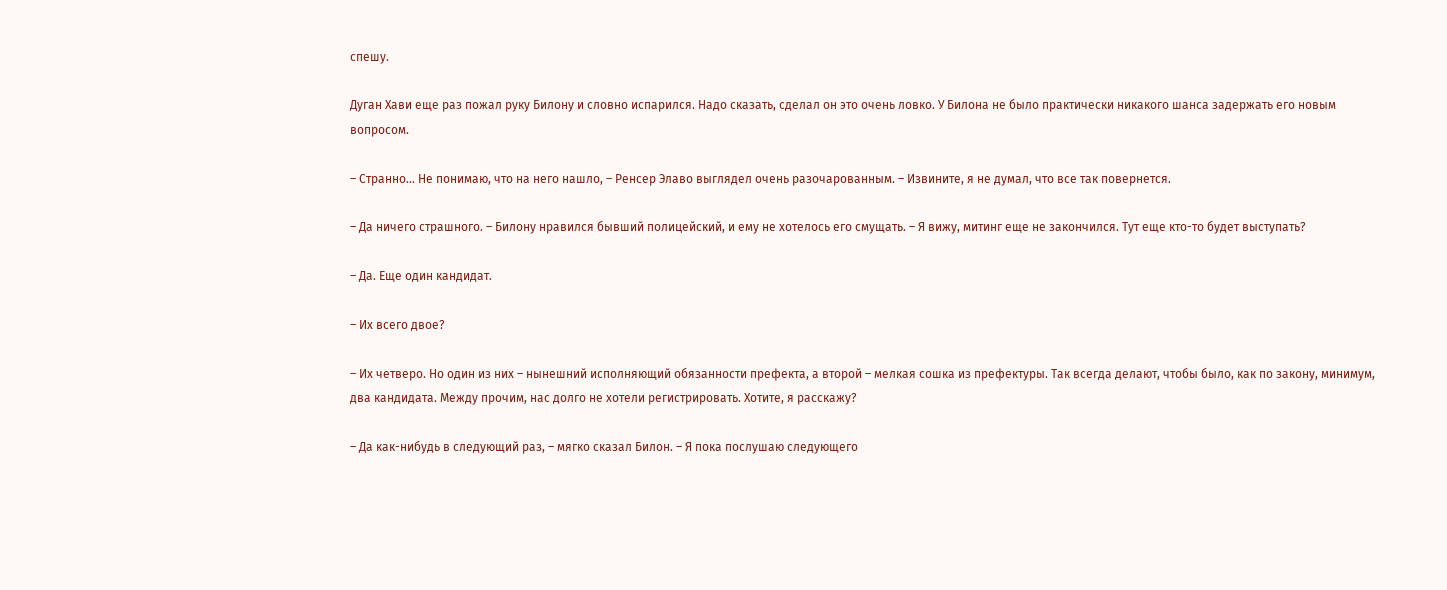спешу.

Дуган Хави еще раз пожал руку Билону и словно испарился. Надо сказать, сделал он это очень ловко. У Билона не было практически никакого шанса задержать его новым вопросом.

– Странно… Не понимаю, что на него нашло, – Ренсер Элаво выглядел очень разочарованным. – Извините, я не думал, что все так повернется.

– Да ничего страшного. – Билону нравился бывший полицейский, и ему не хотелось его смущать. – Я вижу, митинг еще не закончился. Тут еще кто-то будет выступать?

– Да. Еще один кандидат.

– Их всего двое?

– Их четверо. Но один из них – нынешний исполняющий обязанности префекта, а второй – мелкая сошка из префектуры. Так всегда делают, чтобы было, как по закону, минимум, два кандидата. Между прочим, нас долго не хотели регистрировать. Хотите, я расскажу?

– Да как-нибудь в следующий раз, – мягко сказал Билон. – Я пока послушаю следующего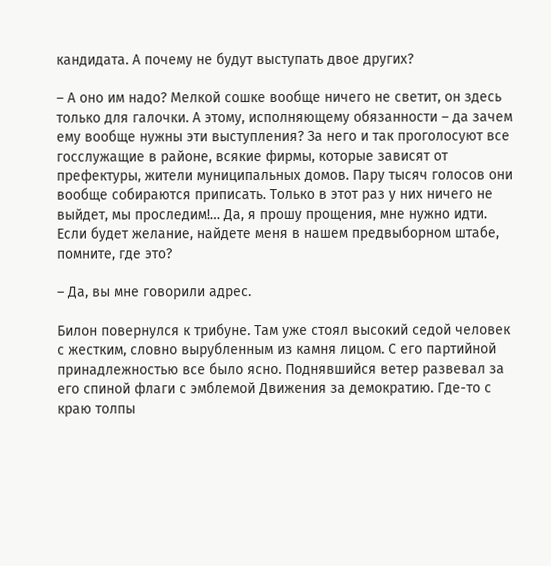кандидата. А почему не будут выступать двое других?

– А оно им надо? Мелкой сошке вообще ничего не светит, он здесь только для галочки. А этому, исполняющему обязанности – да зачем ему вообще нужны эти выступления? За него и так проголосуют все госслужащие в районе, всякие фирмы, которые зависят от префектуры, жители муниципальных домов. Пару тысяч голосов они вообще собираются приписать. Только в этот раз у них ничего не выйдет, мы проследим!… Да, я прошу прощения, мне нужно идти. Если будет желание, найдете меня в нашем предвыборном штабе, помните, где это?

– Да, вы мне говорили адрес.

Билон повернулся к трибуне. Там уже стоял высокий седой человек с жестким, словно вырубленным из камня лицом. С его партийной принадлежностью все было ясно. Поднявшийся ветер развевал за его спиной флаги с эмблемой Движения за демократию. Где-то с краю толпы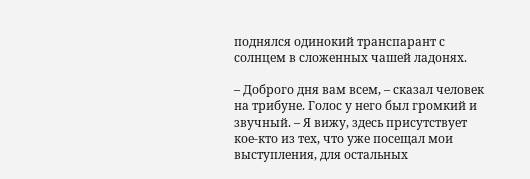поднялся одинокий транспарант с солнцем в сложенных чашей ладонях.

– Доброго дня вам всем, – сказал человек на трибуне. Голос у него был громкий и звучный. – Я вижу, здесь присутствует кое-кто из тех, что уже посещал мои выступления, для остальных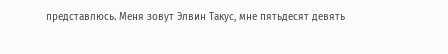представлюсь. Меня зовут Элвин Такус, мне пятьдесят девять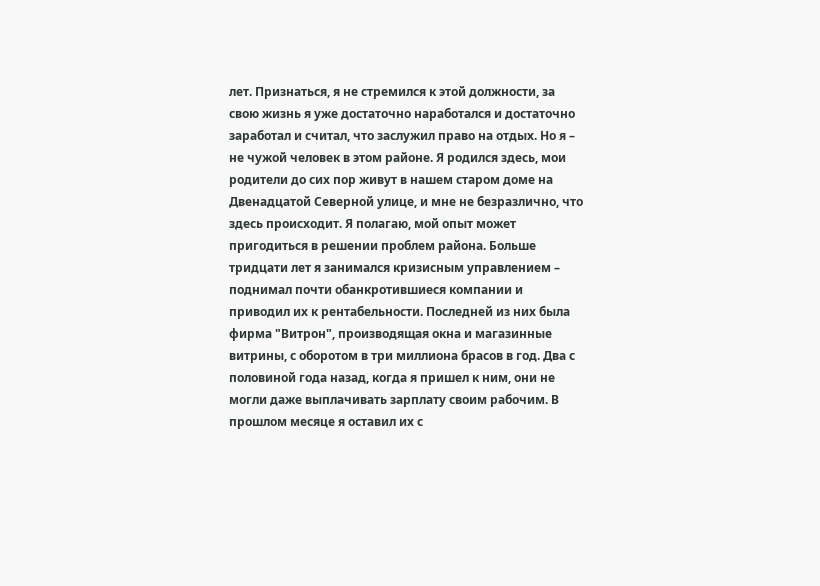лет. Признаться, я не стремился к этой должности, за свою жизнь я уже достаточно наработался и достаточно заработал и считал, что заслужил право на отдых. Но я – не чужой человек в этом районе. Я родился здесь, мои родители до сих пор живут в нашем старом доме на Двенадцатой Северной улице, и мне не безразлично, что здесь происходит. Я полагаю, мой опыт может пригодиться в решении проблем района. Больше тридцати лет я занимался кризисным управлением – поднимал почти обанкротившиеся компании и приводил их к рентабельности. Последней из них была фирма "Витрон", производящая окна и магазинные витрины, с оборотом в три миллиона брасов в год. Два с половиной года назад, когда я пришел к ним, они не могли даже выплачивать зарплату своим рабочим. В прошлом месяце я оставил их с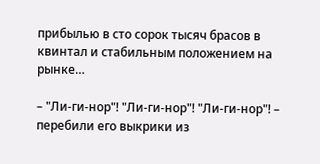прибылью в сто сорок тысяч брасов в квинтал и стабильным положением на рынке…

– "Ли-ги-нор"! "Ли-ги-нор"! "Ли-ги-нор"! – перебили его выкрики из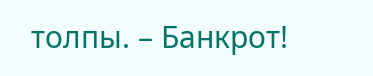толпы. – Банкрот!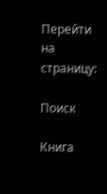Перейти на страницу:

Поиск

Книга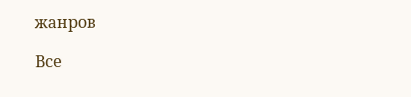жанров

Все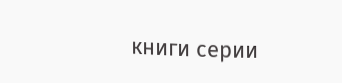книги серии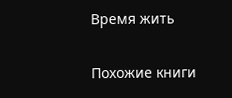Время жить

Похожие книги